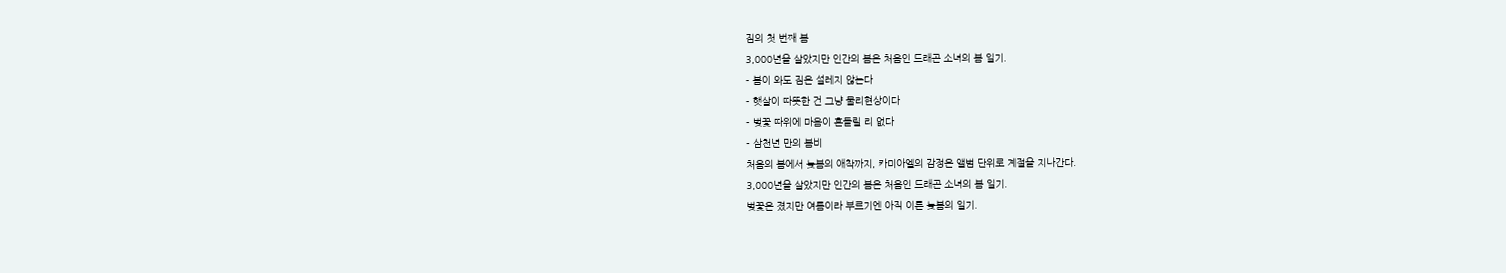짐의 첫 번째 봄
3,000년을 살았지만 인간의 봄은 처음인 드래곤 소녀의 봄 일기.
- 봄이 와도 짐은 설레지 않는다
- 햇살이 따뜻한 건 그냥 물리현상이다
- 벚꽃 따위에 마음이 흔들릴 리 없다
- 삼천년 만의 봄비
처음의 봄에서 늦봄의 애착까지, 카미아엘의 감정은 앨범 단위로 계절을 지나간다.
3,000년을 살았지만 인간의 봄은 처음인 드래곤 소녀의 봄 일기.
벚꽃은 졌지만 여름이라 부르기엔 아직 이른 늦봄의 일기.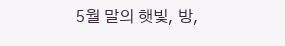5월 말의 햇빛, 방,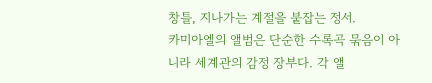창틀, 지나가는 계절을 붙잡는 정서.
카미아엘의 앨범은 단순한 수록곡 묶음이 아니라 세계관의 감정 장부다. 각 앨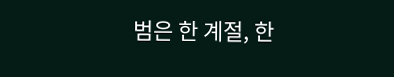범은 한 계절, 한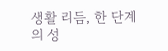생활 리듬, 한 단계의 성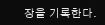장을 기록한다.